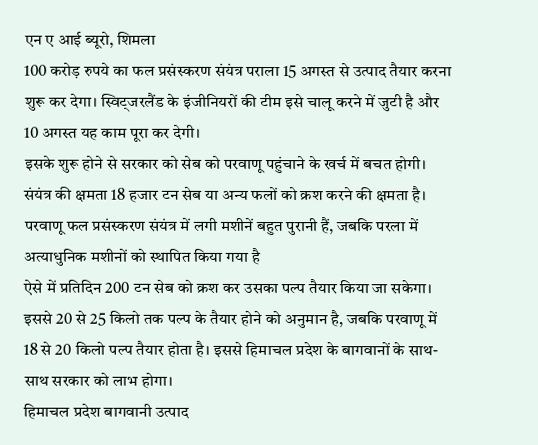एन ए आई ब्यूरो, शिमला
100 करोड़ रुपये का फल प्रसंस्करण संयंत्र पराला 15 अगस्त से उत्पाद तैयार करना शुरू कर देगा। स्विट्जरलैंड के इंजीनियरों की टीम इसे चालू करने में जुटी है और 10 अगस्त यह काम पूरा कर देगी।
इसके शुरू होने से सरकार को सेब को परवाणू पहुंचाने के खर्च में बचत होगी। संयंत्र की क्षमता 18 हजार टन सेब या अन्य फलों को क्रश करने की क्षमता है। परवाणू फल प्रसंस्करण संयंत्र में लगी मशीनें बहुत पुरानी हैं, जबकि परला में अत्याधुनिक मशीनों को स्थापित किया गया है
ऐसे में प्रतिदिन 200 टन सेब को क्रश कर उसका पल्प तैयार किया जा सकेगा। इससे 20 से 25 किलो तक पल्प के तैयार होने को अनुमान है, जबकि परवाणू में 18 से 20 किलो पल्प तैयार होता है। इससे हिमाचल प्रदेश के बागवानों के साथ-साथ सरकार को लाभ होगा।
हिमाचल प्रदेश बागवानी उत्पाद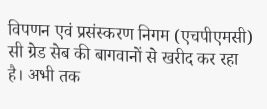विपणन एवं प्रसंस्करण निगम (एचपीएमसी) सी ग्रेड सेब की बागवानों से खरीद कर रहा है। अभी तक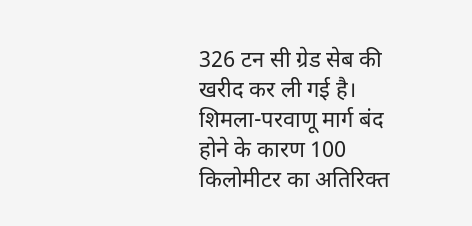326 टन सी ग्रेड सेब की खरीद कर ली गई है। शिमला-परवाणू मार्ग बंद होने के कारण 100 किलोमीटर का अतिरिक्त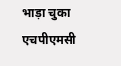भाड़ा चुका एचपीएमसी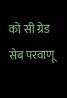को सी ग्रेड सेब परवाणू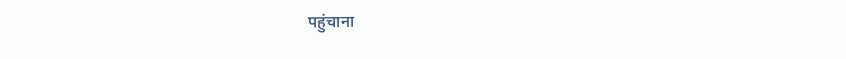पहुंचाना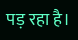पड़ रहा है।